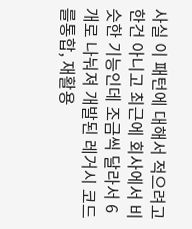사실 이 패턴에 대해서 적으려고 한건 아니고 최근에 회사에서 비슷한 기능인데 조금씩 달라서 6개로 나눠져 개발된 레거시 코드를통합, 재활용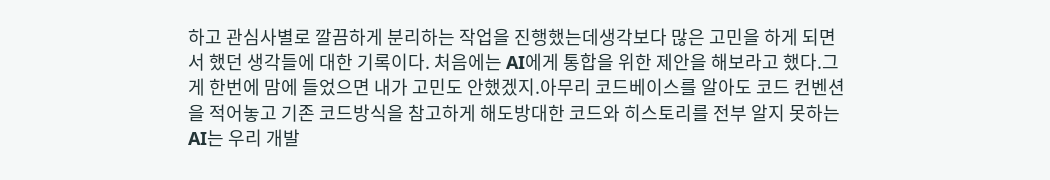하고 관심사별로 깔끔하게 분리하는 작업을 진행했는데생각보다 많은 고민을 하게 되면서 했던 생각들에 대한 기록이다. 처음에는 AI에게 통합을 위한 제안을 해보라고 했다.그게 한번에 맘에 들었으면 내가 고민도 안했겠지.아무리 코드베이스를 알아도 코드 컨벤션을 적어놓고 기존 코드방식을 참고하게 해도방대한 코드와 히스토리를 전부 알지 못하는 AI는 우리 개발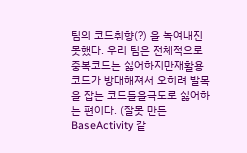팀의 코드취향(?) 을 녹여내진 못했다. 우리 팀은 전체적으로 중복코드는 싫어하지만재활용 코드가 방대해져서 오히려 발목을 잡는 코드들을극도로 싫어하는 편이다. (잘못 만든 BaseActivity 같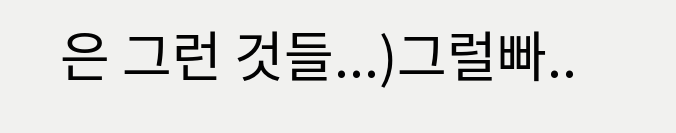은 그런 것들...)그럴빠..